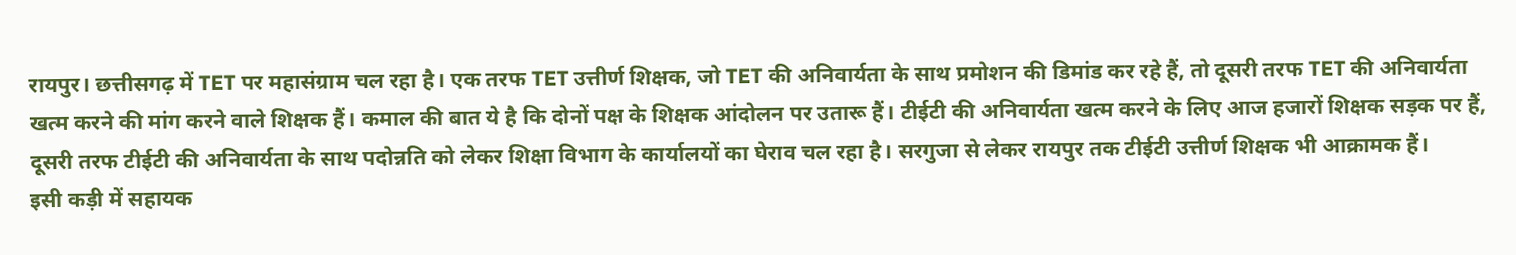रायपुर। छत्तीसगढ़ में TET पर महासंग्राम चल रहा है। एक तरफ TET उत्तीर्ण शिक्षक, जो TET की अनिवार्यता के साथ प्रमोशन की डिमांड कर रहे हैं, तो दूसरी तरफ TET की अनिवार्यता खत्म करने की मांग करने वाले शिक्षक हैं। कमाल की बात ये है कि दोनों पक्ष के शिक्षक आंदोलन पर उतारू हैं। टीईटी की अनिवार्यता खत्म करने के लिए आज हजारों शिक्षक सड़क पर हैं, दूसरी तरफ टीईटी की अनिवार्यता के साथ पदोन्नति को लेकर शिक्षा विभाग के कार्यालयों का घेराव चल रहा है। सरगुजा से लेकर रायपुर तक टीईटी उत्तीर्ण शिक्षक भी आक्रामक हैं।
इसी कड़ी में सहायक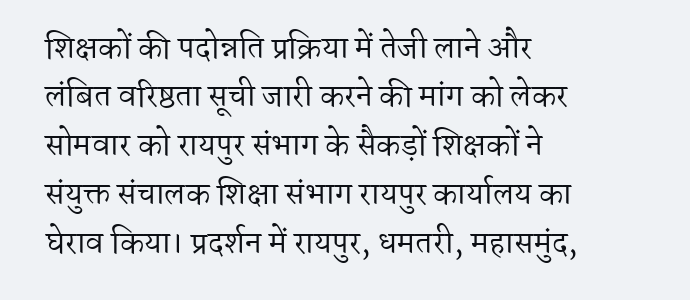शिक्षकों की पदोन्नति प्रक्रिया में तेजी लाने और लंबित वरिष्ठता सूची जारी करने की मांग को लेकर सोमवार को रायपुर संभाग के सैकड़ों शिक्षकों ने संयुक्त संचालक शिक्षा संभाग रायपुर कार्यालय का घेराव किया। प्रदर्शन में रायपुर, धमतरी, महासमुंद,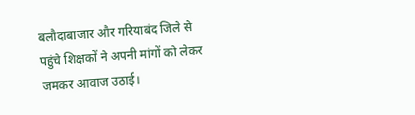बलौदाबाजार और गरियाबंद जिले से पहुंचे शिक्षकों ने अपनी मांगों को लेकर जमकर आवाज उठाई।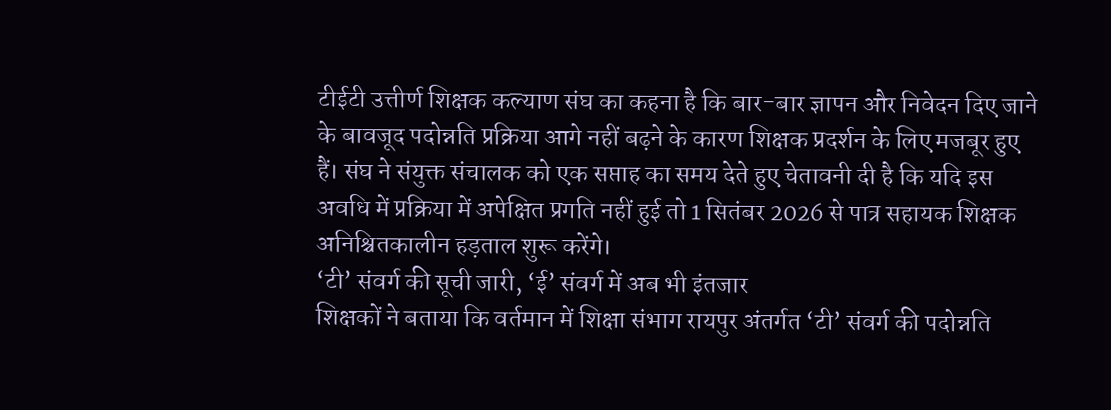टीईटी उत्तीर्ण शिक्षक कल्याण संघ का कहना है कि बार-बार ज्ञापन और निवेदन दिए जाने के बावजूद पदोन्नति प्रक्रिया आगे नहीं बढ़ने के कारण शिक्षक प्रदर्शन के लिए मजबूर हुए हैं। संघ ने संयुक्त संचालक को एक सप्ताह का समय देते हुए चेतावनी दी है कि यदि इस अवधि में प्रक्रिया में अपेक्षित प्रगति नहीं हुई तो 1 सितंबर 2026 से पात्र सहायक शिक्षक अनिश्चितकालीन हड़ताल शुरू करेंगे।
‘टी’ संवर्ग की सूची जारी, ‘ई’ संवर्ग में अब भी इंतजार
शिक्षकों ने बताया कि वर्तमान में शिक्षा संभाग रायपुर अंतर्गत ‘टी’ संवर्ग की पदोन्नति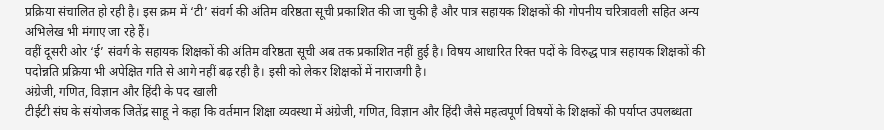प्रक्रिया संचालित हो रही है। इस क्रम में ‘टी’ संवर्ग की अंतिम वरिष्ठता सूची प्रकाशित की जा चुकी है और पात्र सहायक शिक्षकों की गोपनीय चरित्रावली सहित अन्य अभिलेख भी मंगाए जा रहे हैं।
वहीं दूसरी ओर ‘ई’ संवर्ग के सहायक शिक्षकों की अंतिम वरिष्ठता सूची अब तक प्रकाशित नहीं हुई है। विषय आधारित रिक्त पदों के विरुद्ध पात्र सहायक शिक्षकों की पदोन्नति प्रक्रिया भी अपेक्षित गति से आगे नहीं बढ़ रही है। इसी को लेकर शिक्षकों में नाराजगी है।
अंग्रेजी, गणित, विज्ञान और हिंदी के पद खाली
टीईटी संघ के संयोजक जितेंद्र साहू ने कहा कि वर्तमान शिक्षा व्यवस्था में अंग्रेजी, गणित, विज्ञान और हिंदी जैसे महत्वपूर्ण विषयों के शिक्षकों की पर्याप्त उपलब्धता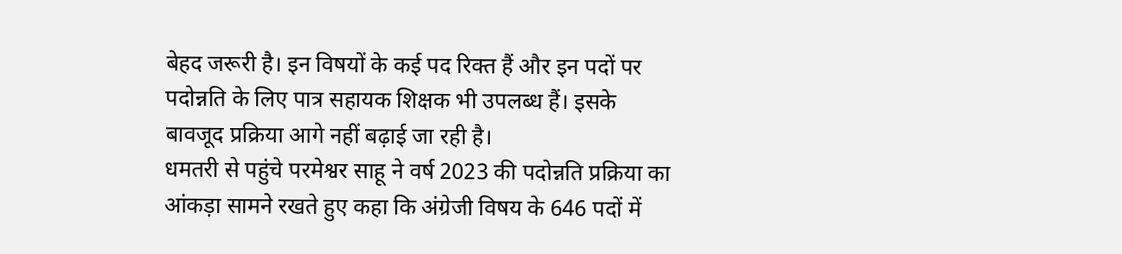बेहद जरूरी है। इन विषयों के कई पद रिक्त हैं और इन पदों पर पदोन्नति के लिए पात्र सहायक शिक्षक भी उपलब्ध हैं। इसके बावजूद प्रक्रिया आगे नहीं बढ़ाई जा रही है।
धमतरी से पहुंचे परमेश्वर साहू ने वर्ष 2023 की पदोन्नति प्रक्रिया का आंकड़ा सामने रखते हुए कहा कि अंग्रेजी विषय के 646 पदों में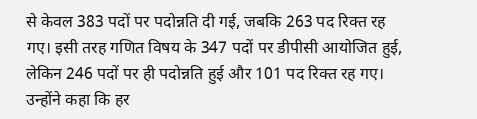से केवल 383 पदों पर पदोन्नति दी गई, जबकि 263 पद रिक्त रह गए। इसी तरह गणित विषय के 347 पदों पर डीपीसी आयोजित हुई, लेकिन 246 पदों पर ही पदोन्नति हुई और 101 पद रिक्त रह गए।
उन्होंने कहा कि हर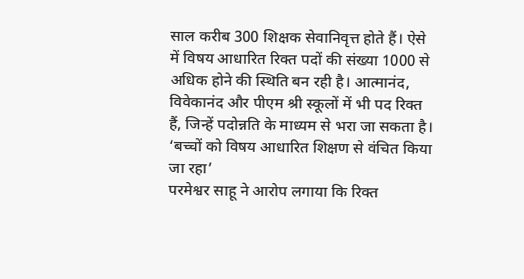साल करीब 300 शिक्षक सेवानिवृत्त होते हैं। ऐसे में विषय आधारित रिक्त पदों की संख्या 1000 से अधिक होने की स्थिति बन रही है। आत्मानंद, विवेकानंद और पीएम श्री स्कूलों में भी पद रिक्त हैं, जिन्हें पदोन्नति के माध्यम से भरा जा सकता है।
‘बच्चों को विषय आधारित शिक्षण से वंचित किया जा रहा’
परमेश्वर साहू ने आरोप लगाया कि रिक्त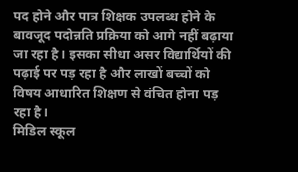पद होने और पात्र शिक्षक उपलब्ध होने के बावजूद पदोन्नति प्रक्रिया को आगे नहीं बढ़ाया जा रहा है। इसका सीधा असर विद्यार्थियों की पढ़ाई पर पड़ रहा है और लाखों बच्चों को विषय आधारित शिक्षण से वंचित होना पड़ रहा है।
मिडिल स्कूल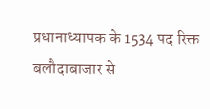प्रधानाध्यापक के 1534 पद रिक्त
बलौदाबाजार से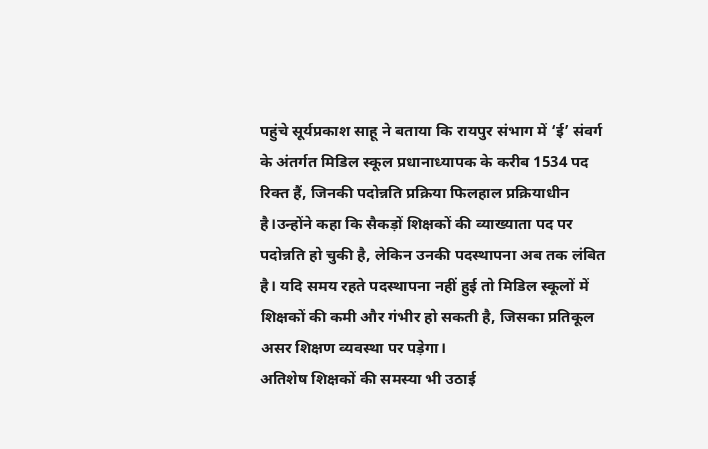पहुंचे सूर्यप्रकाश साहू ने बताया कि रायपुर संभाग में ‘ई’ संवर्ग के अंतर्गत मिडिल स्कूल प्रधानाध्यापक के करीब 1534 पद रिक्त हैं, जिनकी पदोन्नति प्रक्रिया फिलहाल प्रक्रियाधीन है।उन्होंने कहा कि सैकड़ों शिक्षकों की व्याख्याता पद पर पदोन्नति हो चुकी है, लेकिन उनकी पदस्थापना अब तक लंबित है। यदि समय रहते पदस्थापना नहीं हुई तो मिडिल स्कूलों में शिक्षकों की कमी और गंभीर हो सकती है, जिसका प्रतिकूल असर शिक्षण व्यवस्था पर पड़ेगा।
अतिशेष शिक्षकों की समस्या भी उठाई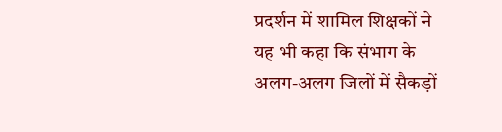प्रदर्शन में शामिल शिक्षकों ने यह भी कहा कि संभाग के अलग-अलग जिलों में सैकड़ों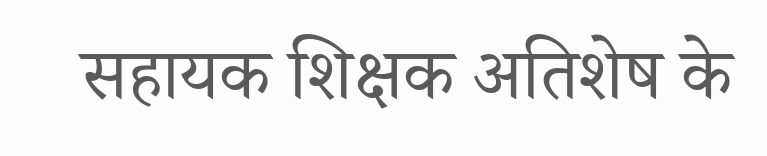सहायक शिक्षक अतिशेष के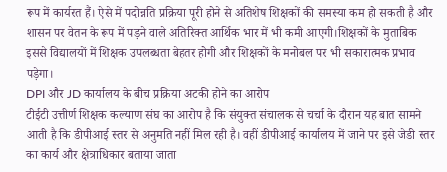रूप में कार्यरत हैं। ऐसे में पदोन्नति प्रक्रिया पूरी होने से अतिशेष शिक्षकों की समस्या कम हो सकती है और शासन पर वेतन के रूप में पड़ने वाले अतिरिक्त आर्थिक भार में भी कमी आएगी।शिक्षकों के मुताबिक इससे विद्यालयों में शिक्षक उपलब्धता बेहतर होगी और शिक्षकों के मनोबल पर भी सकारात्मक प्रभाव पड़ेगा।
DPI और JD कार्यालय के बीच प्रक्रिया अटकी होने का आरोप
टीईटी उत्तीर्ण शिक्षक कल्याण संघ का आरोप है कि संयुक्त संचालक से चर्चा के दौरान यह बात सामने आती है कि डीपीआई स्तर से अनुमति नहीं मिल रही है। वहीं डीपीआई कार्यालय में जाने पर इसे जेडी स्तर का कार्य और क्षेत्राधिकार बताया जाता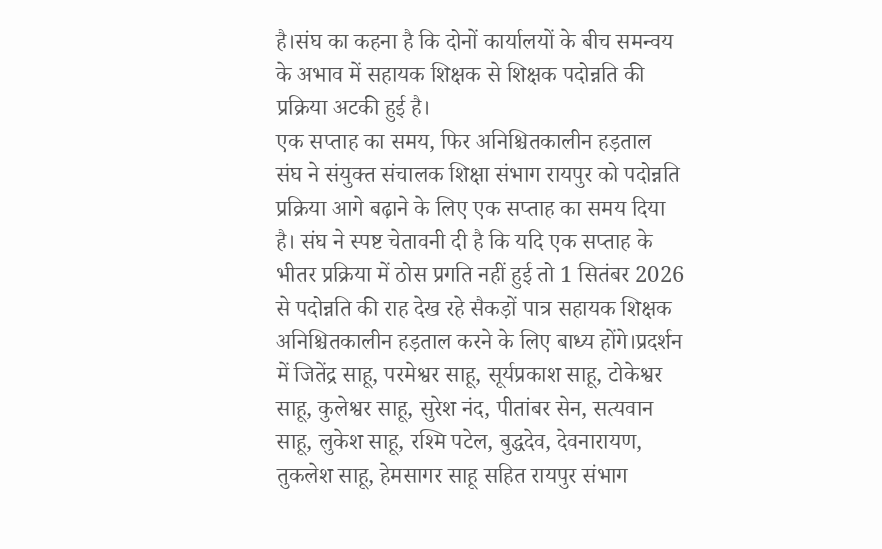है।संघ का कहना है कि दोनों कार्यालयों के बीच समन्वय के अभाव में सहायक शिक्षक से शिक्षक पदोन्नति की प्रक्रिया अटकी हुई है।
एक सप्ताह का समय, फिर अनिश्चितकालीन हड़ताल
संघ ने संयुक्त संचालक शिक्षा संभाग रायपुर को पदोन्नति प्रक्रिया आगे बढ़ाने के लिए एक सप्ताह का समय दिया है। संघ ने स्पष्ट चेतावनी दी है कि यदि एक सप्ताह के भीतर प्रक्रिया में ठोस प्रगति नहीं हुई तो 1 सितंबर 2026 से पदोन्नति की राह देख रहे सैकड़ों पात्र सहायक शिक्षक अनिश्चितकालीन हड़ताल करने के लिए बाध्य होंगे।प्रदर्शन में जितेंद्र साहू, परमेश्वर साहू, सूर्यप्रकाश साहू, टोकेश्वर साहू, कुलेश्वर साहू, सुरेश नंद, पीतांबर सेन, सत्यवान साहू, लुकेश साहू, रश्मि पटेल, बुद्धदेव, देवनारायण, तुकलेश साहू, हेमसागर साहू सहित रायपुर संभाग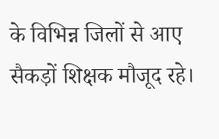के विभिन्न जिलों से आए सैकड़ों शिक्षक मौजूद रहे।